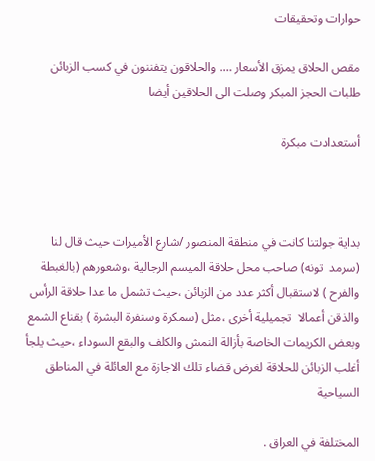حوارات وتحقيقات

مقص الحلاق يمزق الأسعار …. والحلاقون يتفننون في كسب الزبائن طلبات الحجز المبكر وصلت الى الحلاقين أيضا

أستعدادت مبكرة



بداية جولتنا كانت في منطقة المنصور /شارع الأميرات حيث قال لنا (سرمد  تونه) صاحب محل حلاقة الميسم الرجالية ،وشعورهم (بالغبطة والفرح ) لاستقبال أكثر عدد من الزبائن ،حيث تشمل ما عدا حلاقة الرأس والذقن أعمالا  تجميلية أخرى ،مثل (سمكرة وسنفرة البشرة ) بقناع الشمع وبعض الكريمات الخاصة بأزالة النمش والكلف والبقع السوداء ،حيث يلجأ أغلب الزبائن للحلاقة لغرض قضاء تلك الاجازة مع العائلة في المناطق السياحية

المختلفة في العراق .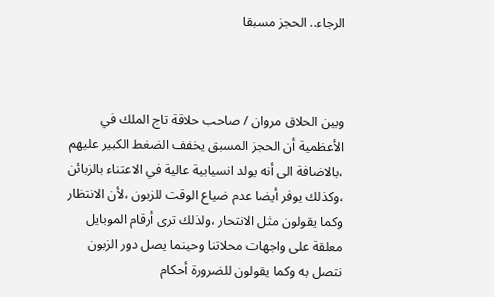الرجاء.. الحجز مسبقا



وبين الحلاق مروان / صاحب حلاقة تاج الملك في الأعظمية أن الحجز المسبق يخفف الضغط الكبير عليهم ،بالاضافة الى أنه يولد انسيابية عالية في الاعتناء بالزبائن ،وكذلك يوفر أيضا عدم ضياع الوقت للزبون ،لأن الانتظار وكما يقولون مثل الانتحار ،ولذلك ترى أرقام الموبايل معلقة على واجهات محلاتنا وحينما يصل دور الزبون نتصل به وكما يقولون للضرورة أحكام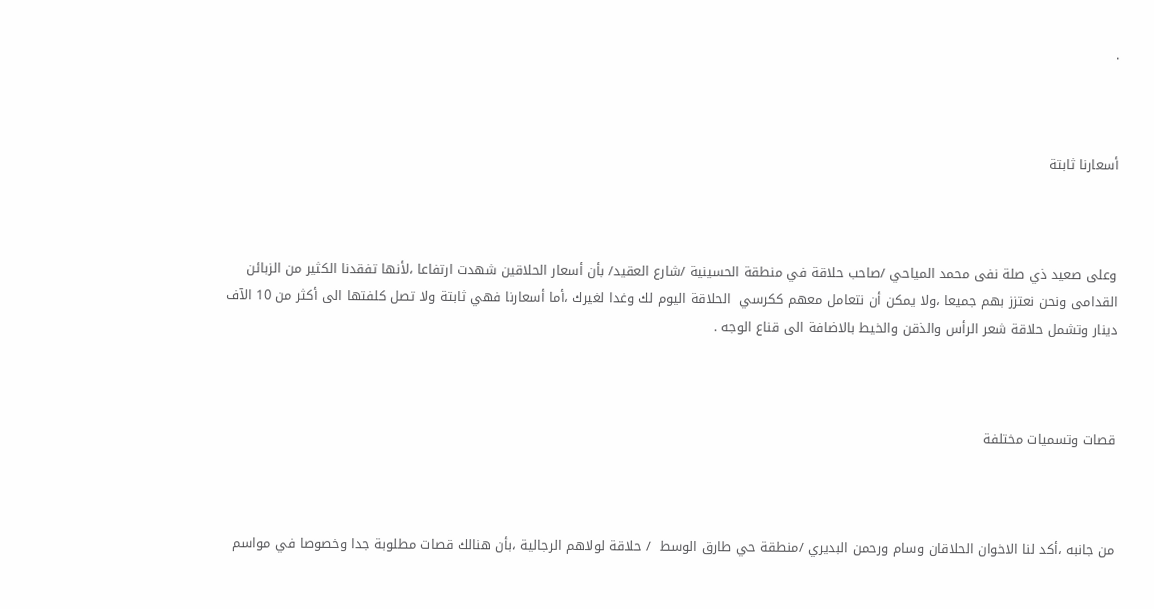.



أسعارنا ثابتة



وعلى صعيد ذي صلة نفى محمد المياحي /صاحب حلاقة في منطقة الحسينية /شارع العقيد/ بأن أسعار الحلاقين شهدت ارتفاعا ،لأنها تفقدنا الكثير من الزبائن القدامى ونحن نعتزز بهم جميعا ،ولا يمكن أن نتعامل معهم ككرسي  الحلاقة اليوم لك وغدا لغيرك ،أما أسعارنا فهي ثابتة ولا تصل كلفتها الى أكثر من 10 الآف دينار وتشمل حلاقة شعر الرأس والذقن والخيط بالاضافة الى قناع الوجه .



قصات وتسميات مختلفة



من جانبه ،أكد لنا الاخوان الحلاقان وسام ورحمن البديري /منطقة حي طارق الوسط  / حلاقة لولاهم الرجالية ،بأن هنالك قصات مطلوبة جدا وخصوصا في مواسم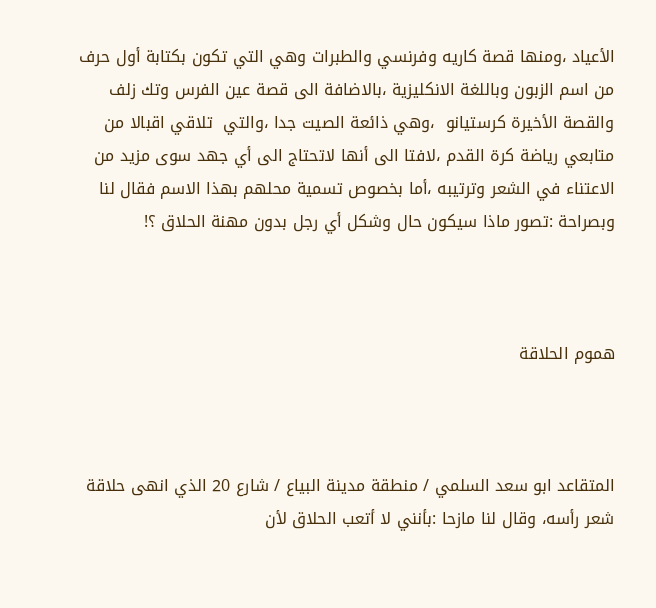الأعياد ،ومنها قصة كاريه وفرنسي والطبرات وهي التي تكون بكتابة أول حرف من اسم الزبون وباللغة الانكليزية ،بالاضافة الى قصة عين الفرس وتك زلف والقصة الأخيرة كرستيانو  ،وهي ذائعة الصيت جدا ،والتي  تلاقي اقبالا من متابعي رياضة كرة القدم ،لافتا الى أنها لاتحتاج الى أي جهد سوى مزيد من الاعتناء في الشعر وترتيبه ،أما بخصوص تسمية محلهم بهذا الاسم فقال لنا وبصراحة :تصور ماذا سيكون حال وشكل أي رجل بدون مهنة الحلاق ؟!



هموم الحلاقة



المتقاعد ابو سعد السلمي / منطقة مدينة البياع / شارع 20 الذي انهى حلاقة شعر رأسه، وقال لنا مازحا :بأنني لا أتعب الحلاق لأن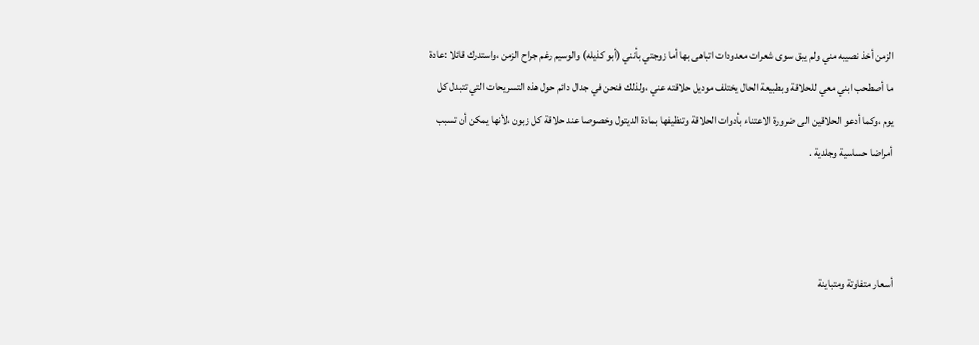الزمن أخذ نصيبه مني ولم يبق سوى شعرات معدودات اتباهى بها أما زوجتي بأنني (أبو كذيله) والوسيم رغم جراح الزمن ،واستدرك قائلا :عادة ما أصطحب ابني معي للحلاقة وبطبيعة الحال يختلف موديل حلاقته عني ،ولذلك فنحن في جدال دائم حول هذه التسريحات التي تتبدل كل يوم ،وكما أدعو الحلاقين الى ضرورة الاعتناء بأدوات الحلاقة وتنظيفها بمادة الديتول وخصوصا عند حلاقة كل زبون ،لأنها يمكن أن تسبب أمراضا حساسية وجلدية .



أسعار متفاوتة ومتباينة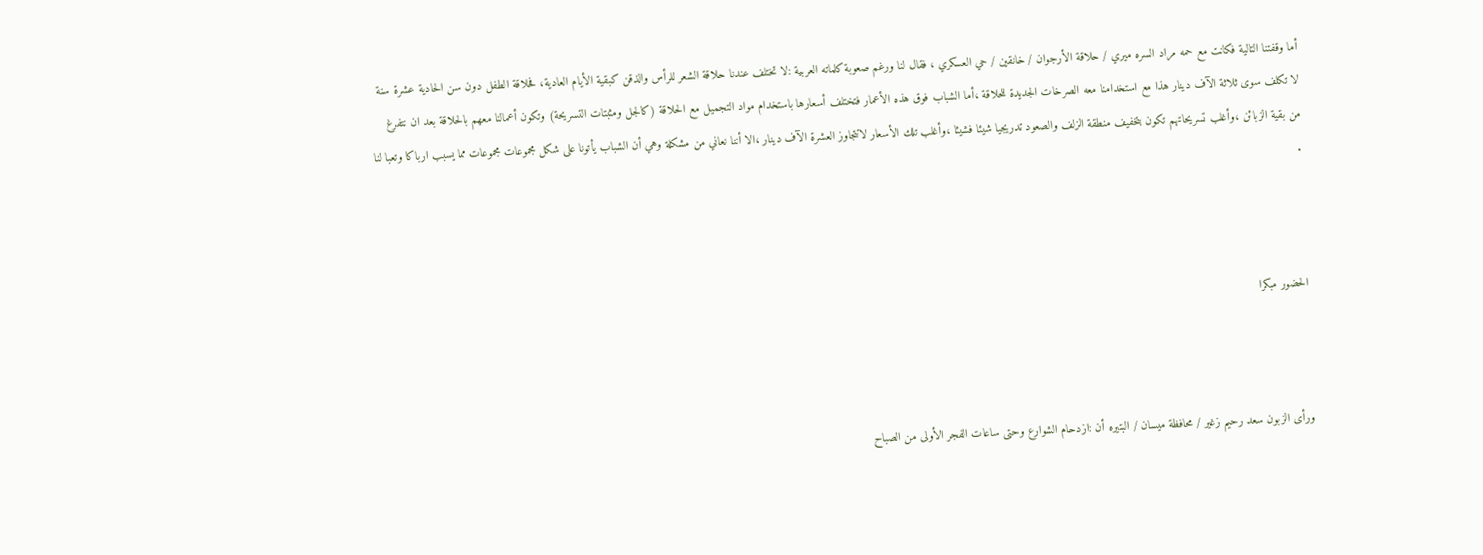أما وقفتنا التالية فكانت مع حمه مراد السره ميري / حلاقة الأرجوان / خانقين / حي العسكري ، فقال لنا ورغم صعوبة كلماته العربية :لا تختلف عندنا حلاقة الشعر للرأس والذقن كبقية الأيام العادية، فحلاقة الطفل دون سن الحادية عشرة سنة لا تكلف سوى ثلاثة الآف دينار هذا مع استخدامنا معه الصرخات الجديدة للحلاقة ،أما الشباب فوق هذه الأعمار فتختلف أسعارها باستخدام مواد التجميل مع الحلاقة (كالجل ومثبتات التسريحة) وتكون أعمالنا معهم بالحلاقة بعد ان نتفرغ من بقية الزبائن ،وأغلب تسريحاتهم تكون بتخفيف منطقة الزلف والصعود تدريجيا شيئا فشيئا ،وأغلب تلك الأسعار لاتتجاوز العشرة الآف دينار ،الا أننا نعاني من مشكلة وهي أن الشباب يأتونا على شكل مجموعات مجموعات مما يسبب ارباكا وتعبا لنا .



الحضور مبكرا



ورأى الزبون سعد رحيم زغير / محافظة ميسان / البتيره أن :ازدحام الشوارع وحتى ساعات الفجر الأولى من الصباح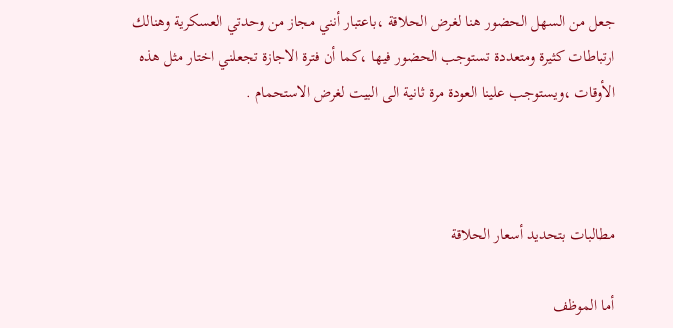جعل من السهل الحضور هنا لغرض الحلاقة ،باعتبار أنني مجاز من وحدتي العسكرية وهنالك ارتباطات كثيرة ومتعددة تستوجب الحضور فيها ،كما أن فترة الاجازة تجعلني اختار مثل هذه الأوقات ،ويستوجب علينا العودة مرة ثانية الى البيت لغرض الاستحمام .



مطالبات بتحديد أسعار الحلاقة

أما الموظف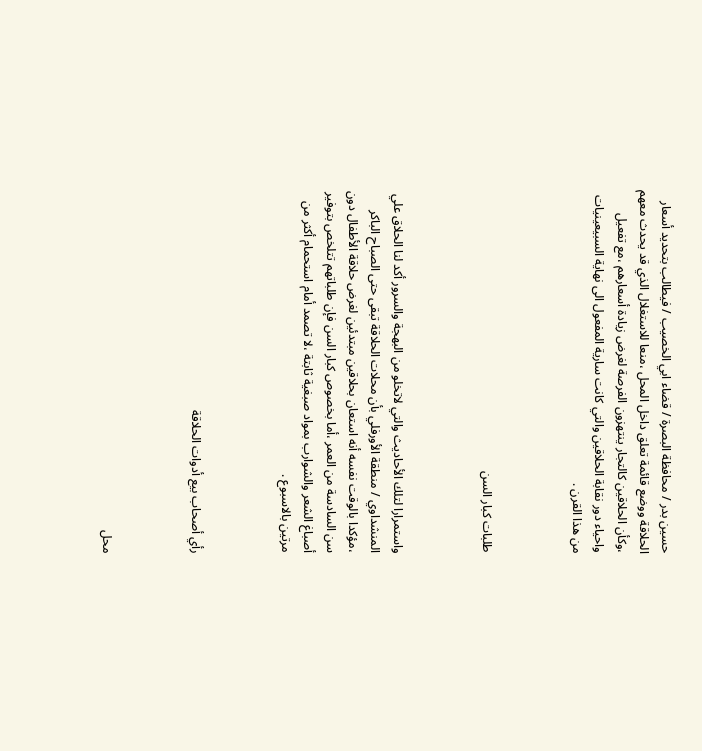حسين بدر / محافظة البصرة / قضاء ابي الخصيب / فيطالب بتحديد أسعار الحلاقة ووضع قائمة تعلق داخل المحل ،منعا للاستغلال الذي قد يحدث معهم ،وكأن الحلاقين كالتجار ينتهزون الفرصة لغرض زيادة أسعارهم ،مع تفعيل واحياء دور نقابة الحلاقين والتي كانت سارية المفعول الى نهاية السبيعينيات من هذا القرن .



طلبات كبار السن



واستمرارا لتلك الأحاديث والتي لاتخلو من البهجة والسرور أكد لنا الحلاق علي المنشداوي / منطقة الأورفلي بأن محلات الحلاقة تبقى حتى الصباح الباكر ،مؤكدا بالوقت نفسه أنه استعان بحلاقين مبتدئين لغرض حلاقة الأطفال دون سن السادسة من العمر ،أما بخصوص كبار السن فإن طلباتهم تتلخص بتوفير أصباغ الشعر والشوارب بمواد صبغية ثابتة ،لا تصمد أمام استحمام أكثر من مرتين بالاسبوع .



رأي أصحاب بيع أدوات الحلاقة



محل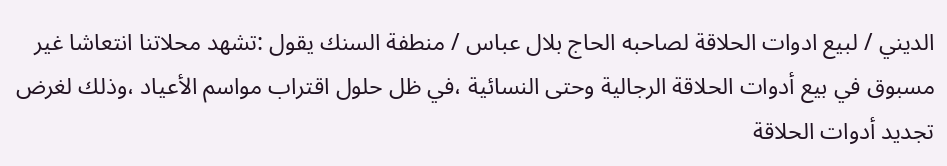الديني / لبيع ادوات الحلاقة لصاحبه الحاج بلال عباس / منطفة السنك يقول :تشهد محلاتنا انتعاشا غير مسبوق في بيع أدوات الحلاقة الرجالية وحتى النسائية ،في ظل حلول اقتراب مواسم الأعياد ،وذلك لغرض تجديد أدوات الحلاقة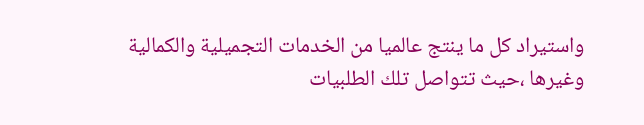واستيراد كل ما ينتج عالميا من الخدمات التجميلية والكمالية وغيرها ،حيث تتواصل تلك الطلبيات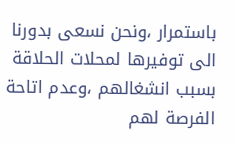باستمرار ،ونحن نسعى بدورنا الى توفيرها لمحلات الحلاقة بسبب انشغالهم ،وعدم اتاحة الفرصة لهم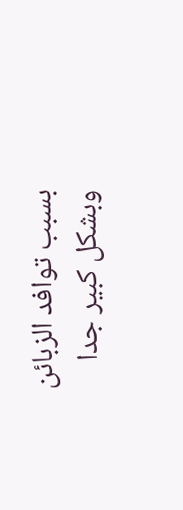بسبب توافد الزبائن وبشكل كبير جدا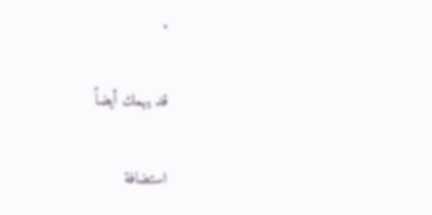.

قد يهمك أيضاً

استضافة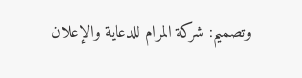وتصميم: شركة المرام للدعاية والإعلان